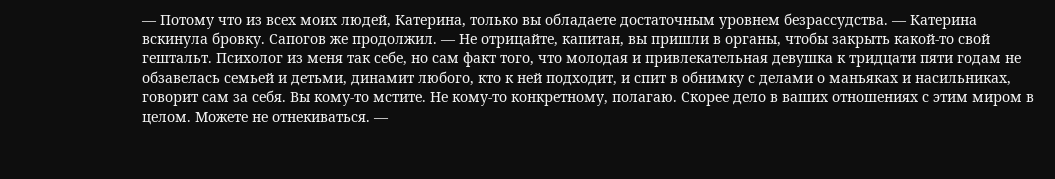— Потому что из всех моих людей, Катерина, только вы обладаете достаточным уровнем безрассудства. — Катерина вскинула бровку. Сапогов же продолжил. — Не отрицайте, капитан, вы пришли в органы, чтобы закрыть какой-то свой гештальт. Психолог из меня так себе, но сам факт того, что молодая и привлекательная девушка к тридцати пяти годам не обзавелась семьей и детьми, динамит любого, кто к ней подходит, и спит в обнимку с делами о маньяках и насильниках, говорит сам за себя. Вы кому-то мстите. Не кому-то конкретному, полагаю. Скорее дело в ваших отношениях с этим миром в целом. Можете не отнекиваться. —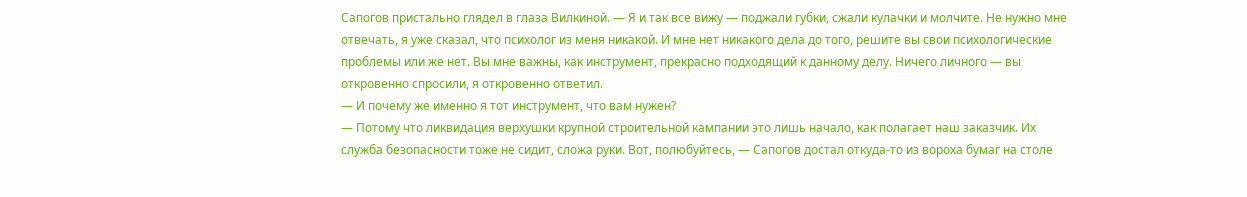Сапогов пристально глядел в глаза Вилкиной. — Я и так все вижу — поджали губки, сжали кулачки и молчите. Не нужно мне отвечать, я уже сказал, что психолог из меня никакой. И мне нет никакого дела до того, решите вы свои психологические проблемы или же нет. Вы мне важны, как инструмент, прекрасно подходящий к данному делу. Ничего личного — вы откровенно спросили, я откровенно ответил.
— И почему же именно я тот инструмент, что вам нужен?
— Потому что ликвидация верхушки крупной строительной кампании это лишь начало, как полагает наш заказчик. Их служба безопасности тоже не сидит, сложа руки. Вот, полюбуйтесь, — Сапогов достал откуда-то из вороха бумаг на столе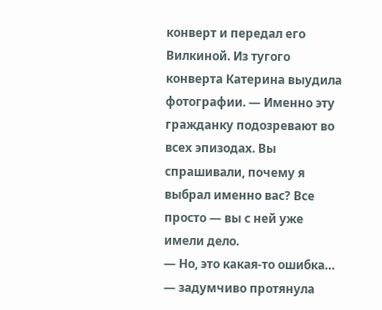конверт и передал его Вилкиной. Из тугого конверта Катерина выудила фотографии. — Именно эту гражданку подозревают во всех эпизодах. Вы спрашивали, почему я выбрал именно вас? Все просто — вы с ней уже имели дело.
— Но, это какая-то ошибка… — задумчиво протянула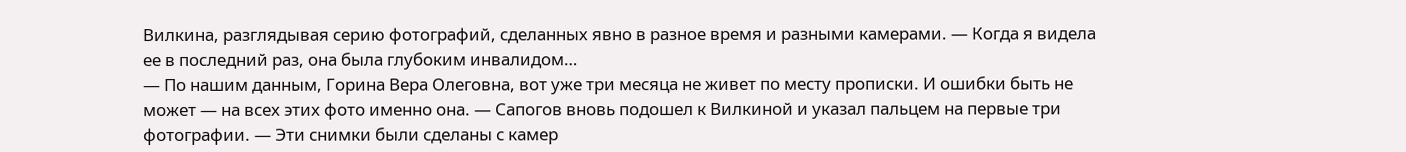Вилкина, разглядывая серию фотографий, сделанных явно в разное время и разными камерами. — Когда я видела ее в последний раз, она была глубоким инвалидом…
— По нашим данным, Горина Вера Олеговна, вот уже три месяца не живет по месту прописки. И ошибки быть не может — на всех этих фото именно она. — Сапогов вновь подошел к Вилкиной и указал пальцем на первые три фотографии. — Эти снимки были сделаны с камер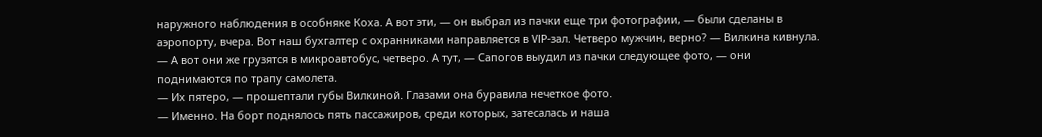наружного наблюдения в особняке Коха. А вот эти, — он выбрал из пачки еще три фотографии, — были сделаны в аэропорту, вчера. Вот наш бухгалтер с охранниками направляется в VIP-зал. Четверо мужчин, верно? — Вилкина кивнула. — А вот они же грузятся в микроавтобус, четверо. А тут, — Сапогов выудил из пачки следующее фото, — они поднимаются по трапу самолета.
— Их пятеро, — прошептали губы Вилкиной. Глазами она буравила нечеткое фото.
— Именно. На борт поднялось пять пассажиров, среди которых, затесалась и наша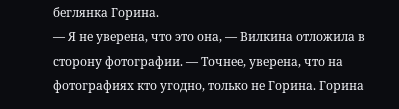беглянка Горина.
— Я не уверена, что это она, — Вилкина отложила в сторону фотографии. — Точнее, уверена, что на фотографиях кто угодно, только не Горина. Горина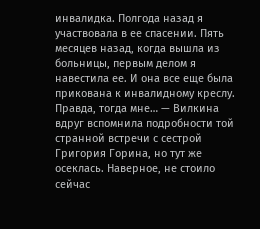инвалидка. Полгода назад я участвовала в ее спасении. Пять месяцев назад, когда вышла из больницы, первым делом я навестила ее. И она все еще была прикована к инвалидному креслу. Правда, тогда мне… — Вилкина вдруг вспомнила подробности той странной встречи с сестрой Григория Горина, но тут же осеклась. Наверное, не стоило сейчас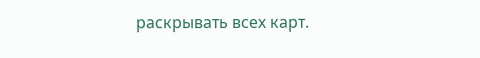раскрывать всех карт.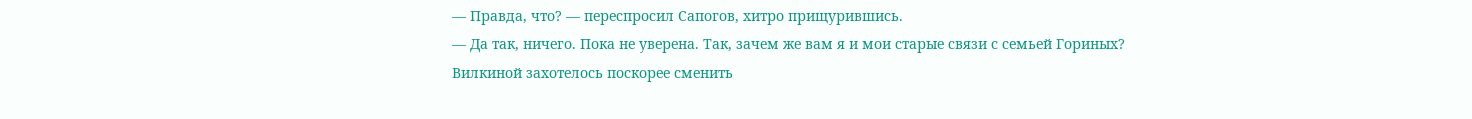— Правда, что? — переспросил Сапогов, хитро прищурившись.
— Да так, ничего. Пока не уверена. Так, зачем же вам я и мои старые связи с семьей Гориных?
Вилкиной захотелось поскорее сменить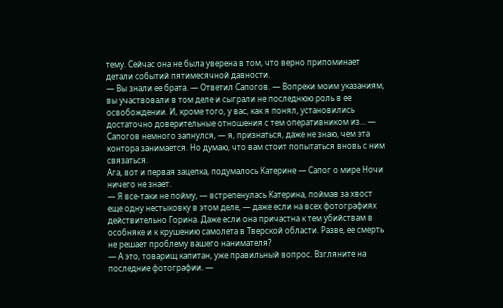тему. Сейчас она не была уверена в том, что верно припоминает детали событий пятимесячной давности.
— Вы знали ее брата. — Ответил Сапогов. — Вопреки моим указаниям, вы участвовали в том деле и сыграли не последнюю роль в ее освобождении. И, кроме того, у вас, как я понял, установились достаточно доверительные отношения с тем оперативником из… — Сапогов немного запнулся, — я, признаться, даже не знаю, чем эта контора занимается. Но думаю, что вам стоит попытаться вновь с ним связаться.
Ага, вот и первая зацепка, подумалось Катерине — Сапог о мире Ночи ничего не знает.
— Я все-таки не пойму, — встрепенулась Катерина, поймав за хвост еще одну нестыковку в этом деле, — даже если на всех фотографиях действительно Горина. Даже если она причастна к тем убийствам в особняке и к крушению самолета в Тверской области. Разве, ее смерть не решает проблему вашего нанимателя?
— А это, товарищ капитан, уже правильный вопрос. Взгляните на последние фотографии. —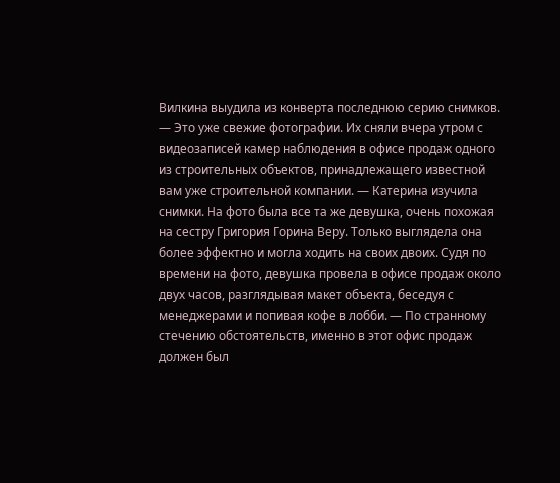Вилкина выудила из конверта последнюю серию снимков. — Это уже свежие фотографии. Их сняли вчера утром с видеозаписей камер наблюдения в офисе продаж одного из строительных объектов, принадлежащего известной вам уже строительной компании. — Катерина изучила снимки. На фото была все та же девушка, очень похожая на сестру Григория Горина Веру. Только выглядела она более эффектно и могла ходить на своих двоих. Судя по времени на фото, девушка провела в офисе продаж около двух часов, разглядывая макет объекта, беседуя с менеджерами и попивая кофе в лобби. — По странному стечению обстоятельств, именно в этот офис продаж должен был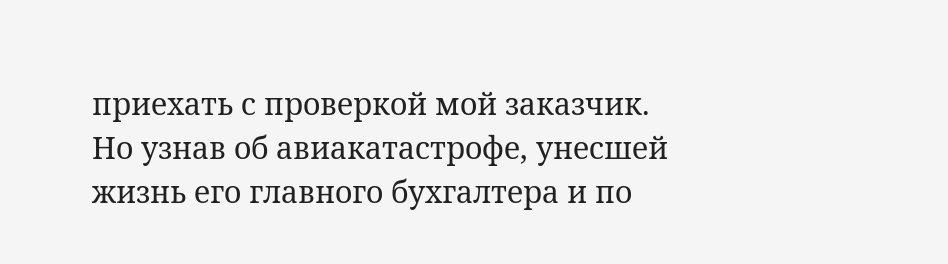приехать с проверкой мой заказчик. Но узнав об авиакатастрофе, унесшей жизнь его главного бухгалтера и по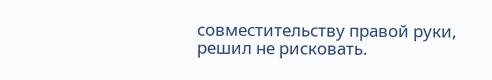совместительству правой руки, решил не рисковать.